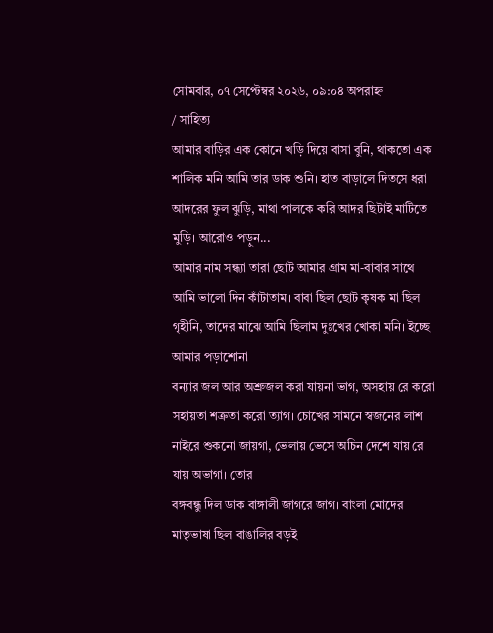সোমবার, ০৭ সেপ্টেম্বর ২০২৬, ০৯:০৪ অপরাহ্ন
/ সাহিত্য
আমার বাড়ির এক কোনে খড়ি দিয়ে বাসা বুনি, থাকতো এক শালিক মনি আমি তার ডাক শুনি। হাত বাড়ালে দিতসে ধরা আদরের ফুল ঝুড়ি, মাথা পালকে করি আদর ছিটাই মাটিতে মুড়ি। আরোও পড়ুন...
আমার নাম সন্ধ্যা তারা ছোট আমার গ্রাম মা-বাবার সাথে আমি ভালো দিন কাঁটাতাম। বাবা ছিল ছোট কৃষক মা ছিল গৃহীনি, তাদের মাঝে আমি ছিলাম দুঃখের খোকা মনি। ইচ্ছে আমার পড়াশোনা
বন্যার জল আর অশ্রুজল করা যায়না ভাগ, অসহায় রে করো সহায়তা শত্রুতা করো ত্যাগ। চোখের সামনে স্বজনের লাশ নাইরে শুকনো জায়গা, ভেলায় ভেসে অচিন দেশে যায় রে যায় অভাগা। তোর
বঙ্গবন্ধু দিল ডাক বাঙ্গালী জাগরে জাগ। বাংলা মোদের মাতৃভাষা ছিল বাঙালির বড়ই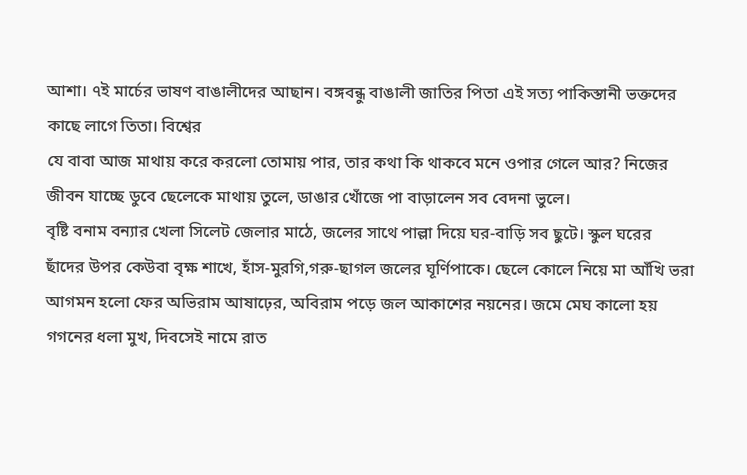আশা। ৭ই মার্চের ভাষণ বাঙালীদের আছান। বঙ্গবন্ধু বাঙালী জাতির পিতা এই সত্য পাকিস্তানী ভক্তদের কাছে লাগে তিতা। বিশ্বের
যে বাবা আজ মাথায় করে করলো তোমায় পার, তার কথা কি থাকবে মনে ওপার গেলে আর? নিজের জীবন যাচ্ছে ডুবে ছেলেকে মাথায় তুলে, ডাঙার খোঁজে পা বাড়ালেন সব বেদনা ভুলে।
বৃষ্টি বনাম বন্যার খেলা সিলেট জেলার মাঠে, জলের সাথে পাল্লা দিয়ে ঘর-বাড়ি সব ছুটে। স্কুল ঘরের ছাঁদের উপর কেউবা বৃক্ষ শাখে, হাঁস-মুরগি,গরু-ছাগল জলের ঘূর্ণিপাকে। ছেলে কোলে নিয়ে মা আঁখি ভরা
আগমন হলো ফের অভিরাম আষাঢ়ের, অবিরাম পড়ে জল আকাশের নয়নের। জমে মেঘ কালো হয় গগনের ধলা মুখ, দিবসেই নামে রাত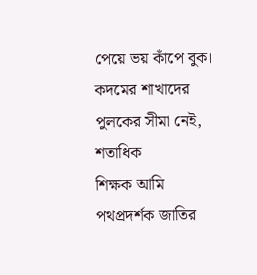পেয়ে ভয় কাঁপে বুক। কদমের শাখাদের পুলকের সীমা নেই, শতাধিক
শিক্ষক আমি পথপ্রদর্শক জাতির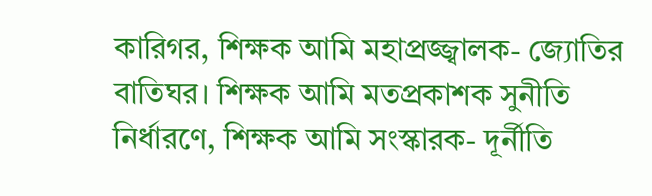কারিগর, শিক্ষক আমি মহাপ্রজ্জ্বালক- জ্যোতির বাতিঘর। শিক্ষক আমি মতপ্রকাশক সুনীতি নির্ধারণে, শিক্ষক আমি সংস্কারক- দূর্নীতি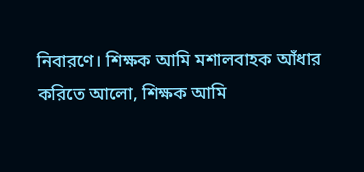নিবারণে। শিক্ষক আমি মশালবাহক আঁধার করিতে আলো, শিক্ষক আমি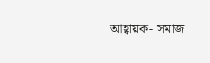আহ্বায়ক- সমাজ